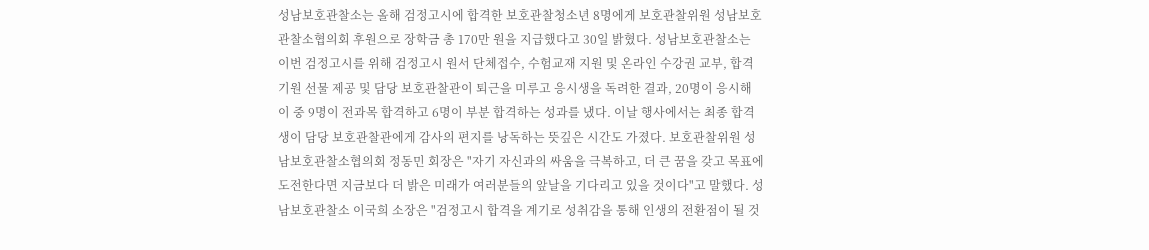성남보호관찰소는 올해 검정고시에 합격한 보호관찰청소년 8명에게 보호관찰위원 성남보호관찰소협의회 후원으로 장학금 총 170만 원을 지급했다고 30일 밝혔다. 성남보호관찰소는 이번 검정고시를 위해 검정고시 원서 단체접수, 수험교재 지원 및 온라인 수강권 교부, 합격기원 선물 제공 및 담당 보호관찰관이 퇴근을 미루고 응시생을 독려한 결과, 20명이 응시해 이 중 9명이 전과목 합격하고 6명이 부분 합격하는 성과를 냈다. 이날 행사에서는 최종 합격생이 담당 보호관찰관에게 감사의 편지를 낭독하는 뜻깊은 시간도 가졌다. 보호관찰위원 성남보호관찰소협의회 정동민 회장은 "자기 자신과의 싸움을 극복하고, 더 큰 꿈을 갖고 목표에 도전한다면 지금보다 더 밝은 미래가 여러분들의 앞날을 기다리고 있을 것이다"고 말했다. 성남보호관찰소 이국희 소장은 "검정고시 합격을 계기로 성취감을 통해 인생의 전환점이 될 것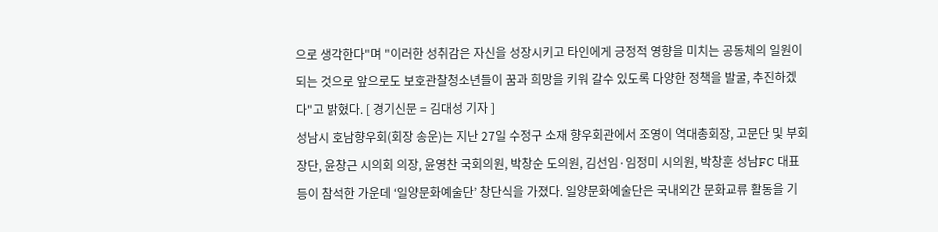으로 생각한다"며 "이러한 성취감은 자신을 성장시키고 타인에게 긍정적 영향을 미치는 공동체의 일원이 되는 것으로 앞으로도 보호관찰청소년들이 꿈과 희망을 키워 갈수 있도록 다양한 정책을 발굴, 추진하겠다"고 밝혔다. [ 경기신문 = 김대성 기자 ]
성남시 호남향우회(회장 송운)는 지난 27일 수정구 소재 향우회관에서 조영이 역대총회장, 고문단 및 부회장단, 윤창근 시의회 의장, 윤영찬 국회의원, 박창순 도의원, 김선임·임정미 시의원, 박창훈 성남FC 대표 등이 참석한 가운데 ‘일양문화예술단’ 창단식을 가졌다. 일양문화예술단은 국내외간 문화교류 활동을 기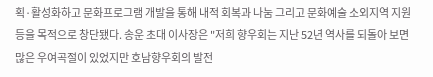획·활성화하고 문화프로그램 개발을 통해 내적 회복과 나눔 그리고 문화예술 소외지역 지원 등을 목적으로 창단됐다. 송운 초대 이사장은 "저희 향우회는 지난 52년 역사를 되돌아 보면 많은 우여곡절이 있었지만 호남향우회의 발전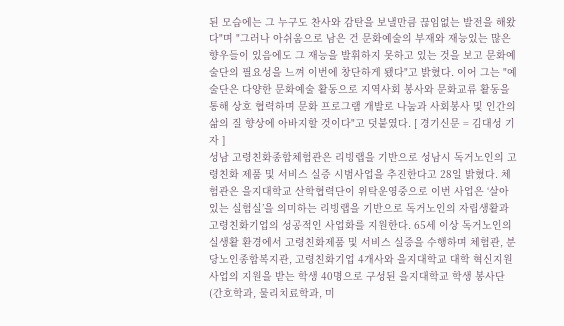된 모습에는 그 누구도 찬사와 감탄을 보낼만큼 끊임없는 발전을 해왔다"며 "그러나 아쉬움으로 남은 건 문화예술의 부재와 재능있는 많은 향우들이 있음에도 그 재능을 발휘하지 못하고 있는 것을 보고 문화예술단의 필요성을 느껴 이번에 창단하게 됐다"고 밝혔다. 이어 그는 "예술단은 다양한 문화예술 활동으로 지역사회 봉사와 문화교류 활동을 통해 상호 협력하며 문화 프로그램 개발로 나눔과 사회봉사 및 인간의 삶의 질 향상에 아바지할 것이다"고 덧붙였다. [ 경기신문 = 김대성 기자 ]
성남 고령친화종합체험관은 리빙랩을 기반으로 성남시 독거노인의 고령친화 제품 및 서비스 실증 시범사업을 추진한다고 28일 밝혔다. 체험관은 을지대학교 산학협력단이 위탁운영중으로 이번 사업은 ‘살아있는 실험실’을 의미하는 리빙랩을 기반으로 독거노인의 자립생활과 고령친화기업의 성공적인 사업화를 지원한다. 65세 이상 독거노인의 실생활 환경에서 고령친화제품 및 서비스 실증을 수행하며 체험관, 분당노인종합복지관, 고령친화기업 4개사와 을지대학교 대학 혁신지원사업의 지원을 받는 학생 40명으로 구성된 을지대학교 학생 봉사단(간호학과, 물리치료학과, 미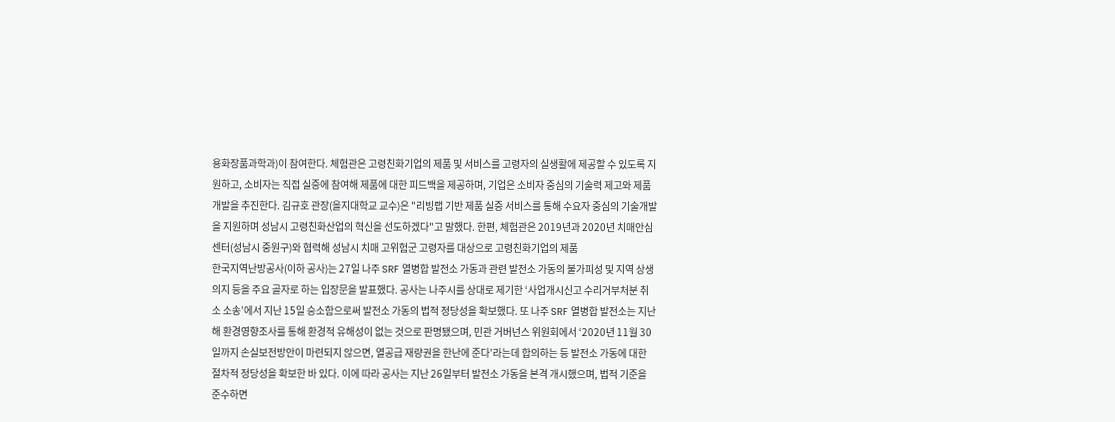용화장품과학과)이 참여한다. 체험관은 고령친화기업의 제품 및 서비스를 고령자의 실생활에 제공할 수 있도록 지원하고, 소비자는 직접 실증에 참여해 제품에 대한 피드백을 제공하며, 기업은 소비자 중심의 기술력 제고와 제품개발을 추진한다. 김규호 관장(을지대학교 교수)은 "리빙랩 기반 제품 실증 서비스를 통해 수요자 중심의 기술개발을 지원하며 성남시 고령친화산업의 혁신을 선도하겠다"고 말했다. 한편, 체험관은 2019년과 2020년 치매안심센터(성남시 중원구)와 협력해 성남시 치매 고위험군 고령자를 대상으로 고령친화기업의 제품
한국지역난방공사(이하 공사)는 27일 나주 SRF 열병합 발전소 가동과 관련 발전소 가동의 불가피성 및 지역 상생 의지 등을 주요 골자로 하는 입장문을 발표했다. 공사는 나주시를 상대로 제기한 ‘사업개시신고 수리거부처분 취소 소송’에서 지난 15일 승소함으로써 발전소 가동의 법적 정당성을 확보했다. 또 나주 SRF 열병합 발전소는 지난해 환경영향조사를 통해 환경적 유해성이 없는 것으로 판명됐으며, 민관 거버넌스 위원회에서 ‘2020년 11월 30일까지 손실보전방안이 마련되지 않으면, 열공급 재량권을 한난에 준다’라는데 합의하는 등 발전소 가동에 대한 절차적 정당성을 확보한 바 있다. 이에 따라 공사는 지난 26일부터 발전소 가동을 본격 개시했으며, 법적 기준을 준수하면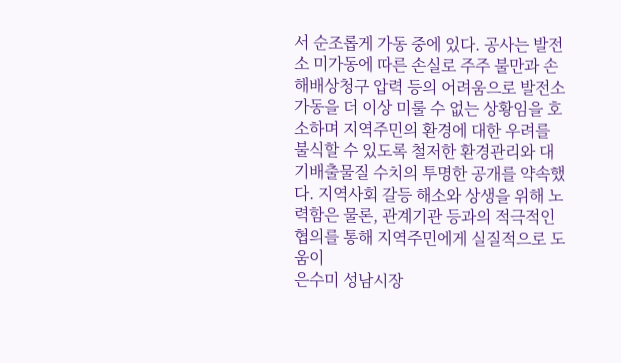서 순조롭게 가동 중에 있다. 공사는 발전소 미가동에 따른 손실로 주주 불만과 손해배상청구 압력 등의 어려움으로 발전소 가동을 더 이상 미룰 수 없는 상황임을 호소하며 지역주민의 환경에 대한 우려를 불식할 수 있도록 철저한 환경관리와 대기배출물질 수치의 투명한 공개를 약속했다. 지역사회 갈등 해소와 상생을 위해 노력함은 물론, 관계기관 등과의 적극적인 협의를 통해 지역주민에게 실질적으로 도움이
은수미 성남시장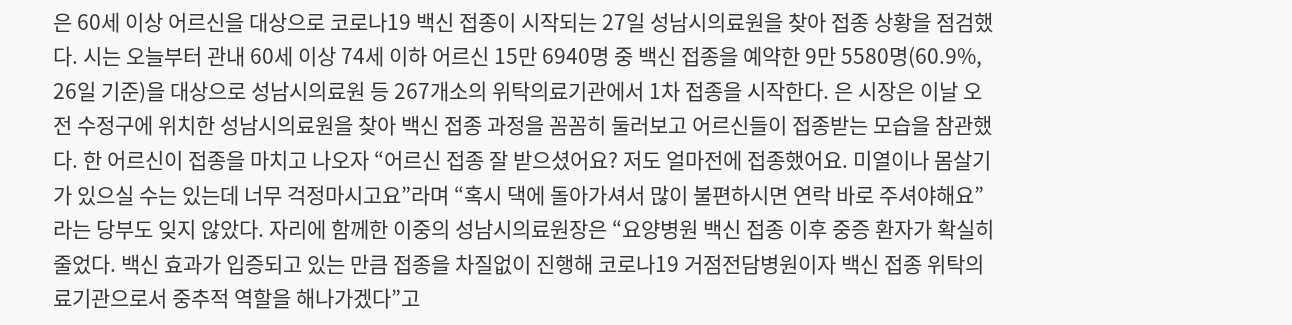은 60세 이상 어르신을 대상으로 코로나19 백신 접종이 시작되는 27일 성남시의료원을 찾아 접종 상황을 점검했다. 시는 오늘부터 관내 60세 이상 74세 이하 어르신 15만 6940명 중 백신 접종을 예약한 9만 5580명(60.9%, 26일 기준)을 대상으로 성남시의료원 등 267개소의 위탁의료기관에서 1차 접종을 시작한다. 은 시장은 이날 오전 수정구에 위치한 성남시의료원을 찾아 백신 접종 과정을 꼼꼼히 둘러보고 어르신들이 접종받는 모습을 참관했다. 한 어르신이 접종을 마치고 나오자 “어르신 접종 잘 받으셨어요? 저도 얼마전에 접종했어요. 미열이나 몸살기가 있으실 수는 있는데 너무 걱정마시고요”라며 “혹시 댁에 돌아가셔서 많이 불편하시면 연락 바로 주셔야해요”라는 당부도 잊지 않았다. 자리에 함께한 이중의 성남시의료원장은 “요양병원 백신 접종 이후 중증 환자가 확실히 줄었다. 백신 효과가 입증되고 있는 만큼 접종을 차질없이 진행해 코로나19 거점전담병원이자 백신 접종 위탁의료기관으로서 중추적 역할을 해나가겠다”고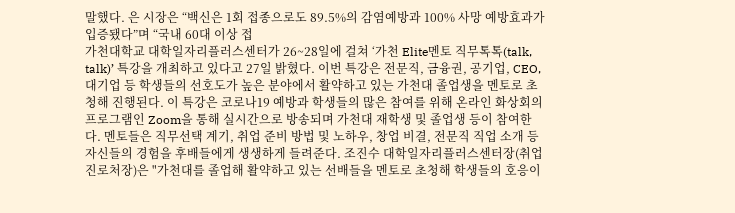말했다. 은 시장은 “백신은 1회 접종으로도 89.5%의 감염예방과 100% 사망 예방효과가 입증됐다”며 “국내 60대 이상 접
가천대학교 대학일자리플러스센터가 26~28일에 걸쳐 ‘가천 Elite멘토 직무톡톡(talk, talk)’ 특강을 개최하고 있다고 27일 밝혔다. 이번 특강은 전문직, 금융권, 공기업, CEO, 대기업 등 학생들의 선호도가 높은 분야에서 활약하고 있는 가천대 졸업생을 멘토로 초청해 진행된다. 이 특강은 코로나19 예방과 학생들의 많은 참여를 위해 온라인 화상회의 프로그램인 Zoom을 통해 실시간으로 방송되며 가천대 재학생 및 졸업생 등이 참여한다. 멘토들은 직무선택 계기, 취업 준비 방법 및 노하우, 창업 비결, 전문직 직업 소개 등 자신들의 경험을 후배들에게 생생하게 들려준다. 조진수 대학일자리플러스센터장(취업진로처장)은 "가천대를 졸업해 활약하고 있는 선배들을 멘토로 초청해 학생들의 호응이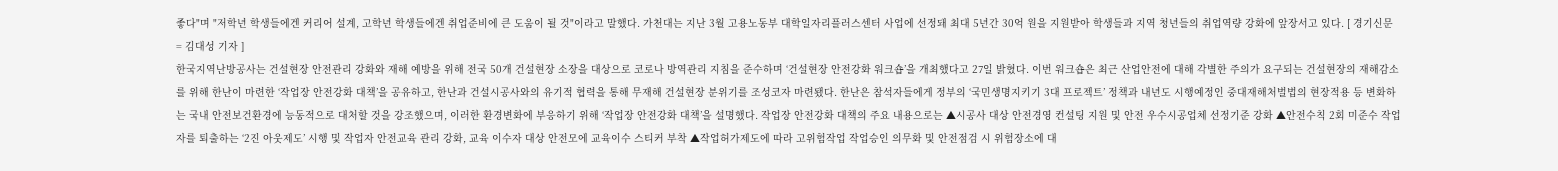좋다"며 "저학년 학생들에겐 커리어 설계, 고학년 학생들에겐 취업준비에 큰 도움이 될 것"이라고 말했다. 가천대는 지난 3월 고용노동부 대학일자리플러스센터 사업에 선정돼 최대 5년간 30억 원을 지원받아 학생들과 지역 청년들의 취업역량 강화에 앞장서고 있다. [ 경기신문 = 김대성 기자 ]
한국지역난방공사는 건설현장 안전관리 강화와 재해 예방을 위해 전국 50개 건설현장 소장을 대상으로 코로나 방역관리 지침을 준수하며 ‘건설현장 안전강화 워크숍’을 개최했다고 27일 밝혔다. 이번 워크숍은 최근 산업안전에 대해 각별한 주의가 요구되는 건설현장의 재해감소를 위해 한난이 마련한 ‘작업장 안전강화 대책’을 공유하고, 한난과 건설시공사와의 유기적 협력을 통해 무재해 건설현장 분위기를 조성코자 마련됐다. 한난은 참석자들에게 정부의 ‘국민생명지키기 3대 프로젝트’ 정책과 내년도 시행예정인 중대재해처벌법의 현장적용 등 변화하는 국내 안전보건환경에 능동적으로 대처할 것을 강조했으며, 이러한 환경변화에 부응하기 위해 ‘작업장 안전강화 대책’을 설명했다. 작업장 안전강화 대책의 주요 내용으로는 ▲시공사 대상 안전경영 컨설팅 지원 및 안전 우수시공업체 선정기준 강화 ▲안전수칙 2회 미준수 작업자를 퇴출하는 ‘2진 아웃제도’ 시행 및 작업자 안전교육 관리 강화, 교육 이수자 대상 안전모에 교육이수 스티커 부착 ▲작업허가제도에 따라 고위험작업 작업승인 의무화 및 안전점검 시 위험장소에 대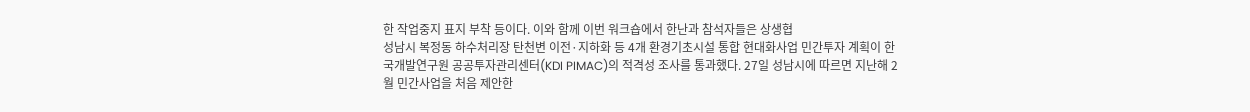한 작업중지 표지 부착 등이다. 이와 함께 이번 워크숍에서 한난과 참석자들은 상생협
성남시 복정동 하수처리장 탄천변 이전·지하화 등 4개 환경기초시설 통합 현대화사업 민간투자 계획이 한국개발연구원 공공투자관리센터(KDI PIMAC)의 적격성 조사를 통과했다. 27일 성남시에 따르면 지난해 2월 민간사업을 처음 제안한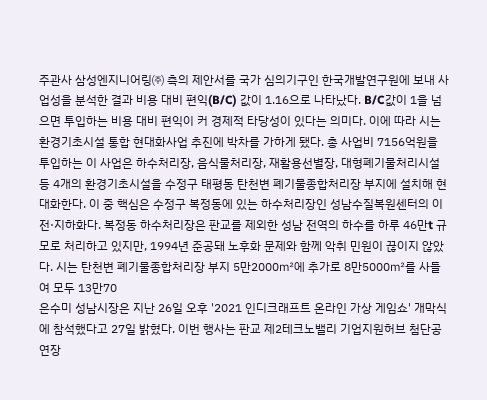주관사 삼성엔지니어링㈜ 측의 제안서를 국가 심의기구인 한국개발연구원에 보내 사업성을 분석한 결과 비용 대비 편익(B/C) 값이 1.16으로 나타났다. B/C값이 1을 넘으면 투입하는 비용 대비 편익이 커 경제적 타당성이 있다는 의미다. 이에 따라 시는 환경기초시설 통합 현대화사업 추진에 박차를 가하게 됐다. 총 사업비 7156억원을 투입하는 이 사업은 하수처리장, 음식물처리장, 재활용선별장, 대형폐기물처리시설 등 4개의 환경기초시설을 수정구 태평동 탄천변 폐기물종합처리장 부지에 설치해 현대화한다. 이 중 핵심은 수정구 복정동에 있는 하수처리장인 성남수질복원센터의 이전·지하화다. 복정동 하수처리장은 판교를 제외한 성남 전역의 하수를 하루 46만t 규모로 처리하고 있지만, 1994년 준공돼 노후화 문제와 함께 악취 민원이 끊이지 않았다. 시는 탄천변 폐기물종합처리장 부지 5만2000㎡에 추가로 8만5000㎡를 사들여 모두 13만70
은수미 성남시장은 지난 26일 오후 '2021 인디크래프트 온라인 가상 게임쇼' 개막식에 참석했다고 27일 밝혔다. 이번 행사는 판교 제2테크노밸리 기업지원허브 첨단공연장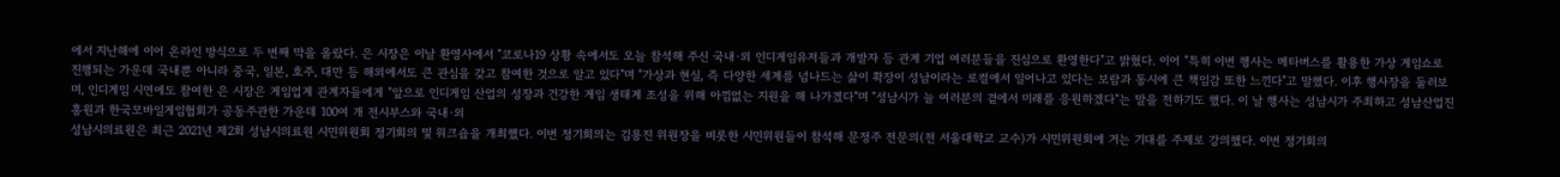에서 지난해에 이어 온라인 방식으로 두 번째 막을 올랐다. 은 시장은 이날 환영사에서 "코로나19 상황 속에서도 오늘 참석해 주신 국내·외 인디게임유저들과 개발자 등 관계 기업 여러분들을 진심으로 환영한다"고 밝혔다. 이어 "특히 이번 행사는 메타버스를 활용한 가상 게임쇼로 진행되는 가운데 국내뿐 아니라 중국, 일본, 호주, 대만 등 해외에서도 큰 관심을 갖고 참여한 것으로 알고 있다"며 "가상과 현실, 즉 다양한 세계를 넘나드는 삶이 확장이 성남이라는 로컬에서 일어나고 있다는 보람과 동시에 큰 책임감 또한 느낀다"고 말했다. 이후 행사장을 둘러보며, 인디게임 시연에도 참여한 은 시장은 게임업계 관계자들에게 "앞으로 인디게임 산업의 성장과 건강한 게임 생태계 조성을 위해 아낌없는 지원을 해 나가겠다"며 "성남시가 늘 여러분의 곁에서 미래를 응원하겠다"는 말을 전하기도 했다. 이 날 행사는 성남시가 주최하고 성남산업진흥원과 한국모바일게임협회가 공동주관한 가운데 100여 개 전시부스와 국내·외
성남시의료원은 최근 2021년 제2회 성남시의료원 시민위원회 정기회의 및 워크숍을 개최했다. 이번 정기회의는 김용진 위원장을 비롯한 시민위원들이 참석해 문정주 전문의(전 서울대학교 교수)가 시민위원회에 거는 기대를 주제로 강의했다. 이번 정기회의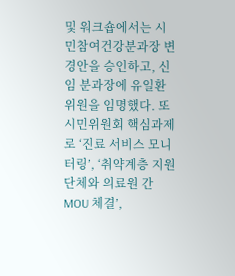및 워크숍에서는 시민참여건강분과장 변경안을 승인하고, 신임 분과장에 유일환 위원을 임명했다. 또 시민위원회 핵심과제로 ‘진료 서비스 모니터링’, ‘취약계층 지원단체와 의료원 간 MOU 체결’,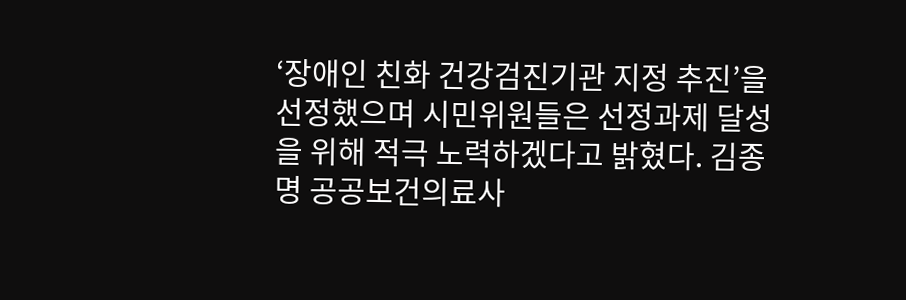‘장애인 친화 건강검진기관 지정 추진’을 선정했으며 시민위원들은 선정과제 달성을 위해 적극 노력하겠다고 밝혔다. 김종명 공공보건의료사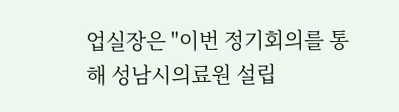업실장은 "이번 정기회의를 통해 성남시의료원 설립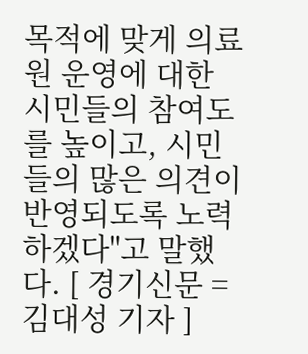목적에 맞게 의료원 운영에 대한 시민들의 참여도를 높이고, 시민들의 많은 의견이 반영되도록 노력하겠다"고 말했다. [ 경기신문 = 김대성 기자 ]